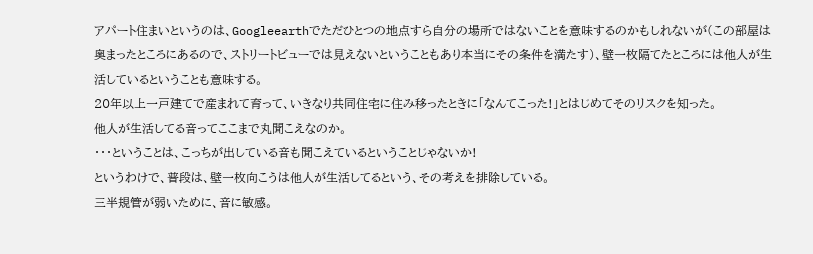アパート住まいというのは、Googleearthでただひとつの地点すら自分の場所ではないことを意味するのかもしれないが(この部屋は奥まったところにあるので、ストリートビューでは見えないということもあり本当にその条件を満たす)、壁一枚隔てたところには他人が生活しているということも意味する。
20年以上一戸建てで産まれて育って、いきなり共同住宅に住み移ったときに「なんてこった!」とはじめてそのリスクを知った。
他人が生活してる音ってここまで丸聞こえなのか。
・・・ということは、こっちが出している音も聞こえているということじゃないか!
というわけで、普段は、壁一枚向こうは他人が生活してるという、その考えを排除している。
三半規管が弱いために、音に敏感。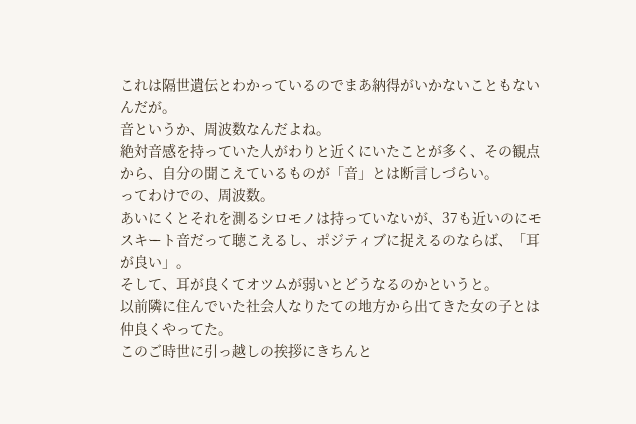これは隔世遺伝とわかっているのでまあ納得がいかないこともないんだが。
音というか、周波数なんだよね。
絶対音感を持っていた人がわりと近くにいたことが多く、その観点から、自分の聞こえているものが「音」とは断言しづらい。
ってわけでの、周波数。
あいにくとそれを測るシロモノは持っていないが、37も近いのにモスキート音だって聴こえるし、ポジティブに捉えるのならば、「耳が良い」。
そして、耳が良くてオツムが弱いとどうなるのかというと。
以前隣に住んでいた社会人なりたての地方から出てきた女の子とは仲良くやってた。
このご時世に引っ越しの挨拶にきちんと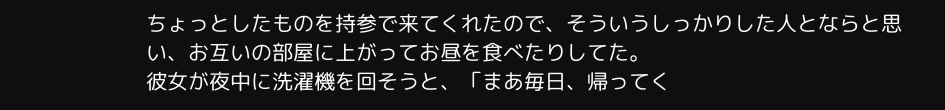ちょっとしたものを持参で来てくれたので、そういうしっかりした人とならと思い、お互いの部屋に上がってお昼を食べたりしてた。
彼女が夜中に洗濯機を回そうと、「まあ毎日、帰ってく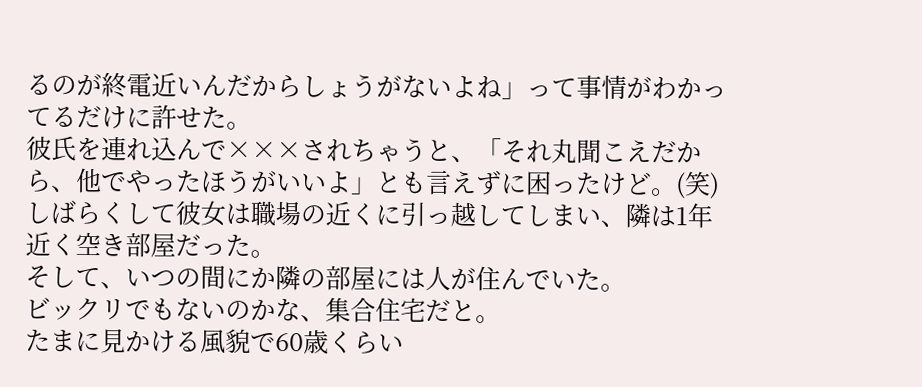るのが終電近いんだからしょうがないよね」って事情がわかってるだけに許せた。
彼氏を連れ込んで×××されちゃうと、「それ丸聞こえだから、他でやったほうがいいよ」とも言えずに困ったけど。(笑)
しばらくして彼女は職場の近くに引っ越してしまい、隣は1年近く空き部屋だった。
そして、いつの間にか隣の部屋には人が住んでいた。
ビックリでもないのかな、集合住宅だと。
たまに見かける風貌で60歳くらい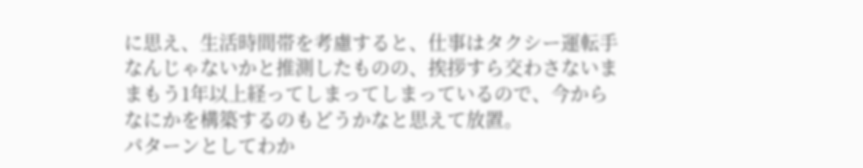に思え、生活時間帯を考慮すると、仕事はタクシー運転手なんじゃないかと推測したものの、挨拶すら交わさないままもう1年以上経ってしまってしまっているので、今からなにかを構築するのもどうかなと思えて放置。
パターンとしてわか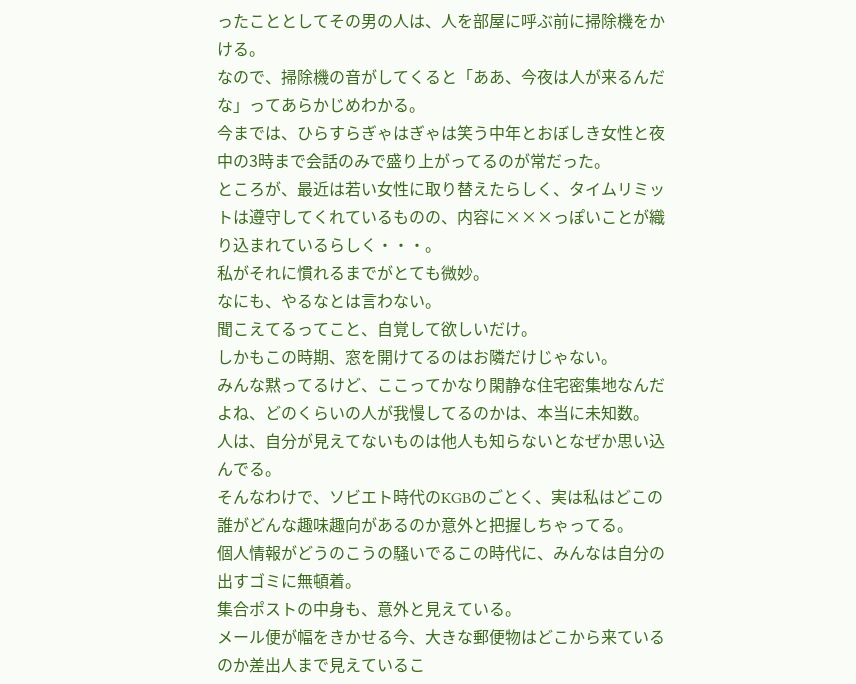ったこととしてその男の人は、人を部屋に呼ぶ前に掃除機をかける。
なので、掃除機の音がしてくると「ああ、今夜は人が来るんだな」ってあらかじめわかる。
今までは、ひらすらぎゃはぎゃは笑う中年とおぼしき女性と夜中の3時まで会話のみで盛り上がってるのが常だった。
ところが、最近は若い女性に取り替えたらしく、タイムリミットは遵守してくれているものの、内容に×××っぽいことが織り込まれているらしく・・・。
私がそれに慣れるまでがとても微妙。
なにも、やるなとは言わない。
聞こえてるってこと、自覚して欲しいだけ。
しかもこの時期、窓を開けてるのはお隣だけじゃない。
みんな黙ってるけど、ここってかなり閑静な住宅密集地なんだよね、どのくらいの人が我慢してるのかは、本当に未知数。
人は、自分が見えてないものは他人も知らないとなぜか思い込んでる。
そんなわけで、ソビエト時代のKGBのごとく、実は私はどこの誰がどんな趣味趣向があるのか意外と把握しちゃってる。
個人情報がどうのこうの騒いでるこの時代に、みんなは自分の出すゴミに無頓着。
集合ポストの中身も、意外と見えている。
メール便が幅をきかせる今、大きな郵便物はどこから来ているのか差出人まで見えているこ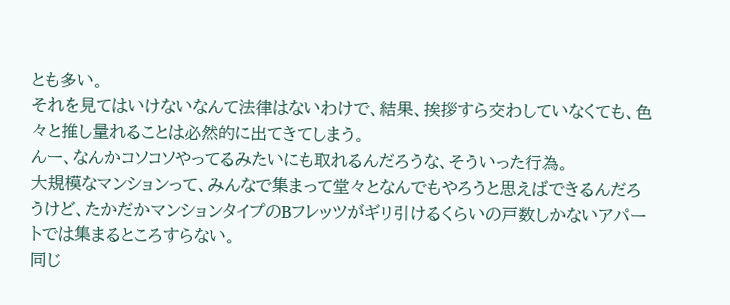とも多い。
それを見てはいけないなんて法律はないわけで、結果、挨拶すら交わしていなくても、色々と推し量れることは必然的に出てきてしまう。
んー、なんかコソコソやってるみたいにも取れるんだろうな、そういった行為。
大規模なマンションって、みんなで集まって堂々となんでもやろうと思えばできるんだろうけど、たかだかマンションタイプのBフレッツがギリ引けるくらいの戸数しかないアパートでは集まるところすらない。
同じ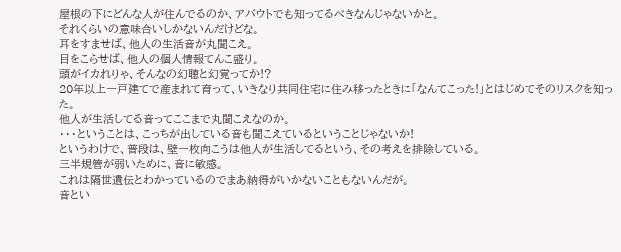屋根の下にどんな人が住んでるのか、アバウトでも知ってるべきなんじゃないかと。
それくらいの意味合いしかないんだけどな。
耳をすませば、他人の生活音が丸聞こえ。
目をこらせば、他人の個人情報てんこ盛り。
頭がイカれりゃ、そんなの幻聴と幻覚ってか!?
20年以上一戸建てで産まれて育って、いきなり共同住宅に住み移ったときに「なんてこった!」とはじめてそのリスクを知った。
他人が生活してる音ってここまで丸聞こえなのか。
・・・ということは、こっちが出している音も聞こえているということじゃないか!
というわけで、普段は、壁一枚向こうは他人が生活してるという、その考えを排除している。
三半規管が弱いために、音に敏感。
これは隔世遺伝とわかっているのでまあ納得がいかないこともないんだが。
音とい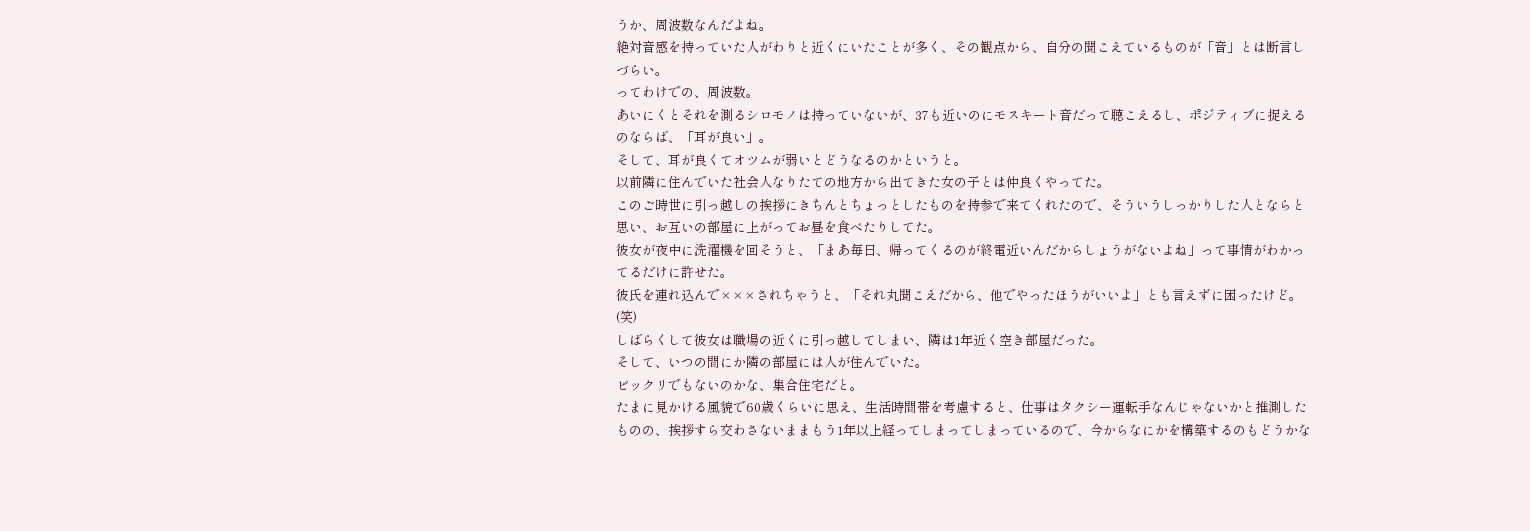うか、周波数なんだよね。
絶対音感を持っていた人がわりと近くにいたことが多く、その観点から、自分の聞こえているものが「音」とは断言しづらい。
ってわけでの、周波数。
あいにくとそれを測るシロモノは持っていないが、37も近いのにモスキート音だって聴こえるし、ポジティブに捉えるのならば、「耳が良い」。
そして、耳が良くてオツムが弱いとどうなるのかというと。
以前隣に住んでいた社会人なりたての地方から出てきた女の子とは仲良くやってた。
このご時世に引っ越しの挨拶にきちんとちょっとしたものを持参で来てくれたので、そういうしっかりした人とならと思い、お互いの部屋に上がってお昼を食べたりしてた。
彼女が夜中に洗濯機を回そうと、「まあ毎日、帰ってくるのが終電近いんだからしょうがないよね」って事情がわかってるだけに許せた。
彼氏を連れ込んで×××されちゃうと、「それ丸聞こえだから、他でやったほうがいいよ」とも言えずに困ったけど。(笑)
しばらくして彼女は職場の近くに引っ越してしまい、隣は1年近く空き部屋だった。
そして、いつの間にか隣の部屋には人が住んでいた。
ビックリでもないのかな、集合住宅だと。
たまに見かける風貌で60歳くらいに思え、生活時間帯を考慮すると、仕事はタクシー運転手なんじゃないかと推測したものの、挨拶すら交わさないままもう1年以上経ってしまってしまっているので、今からなにかを構築するのもどうかな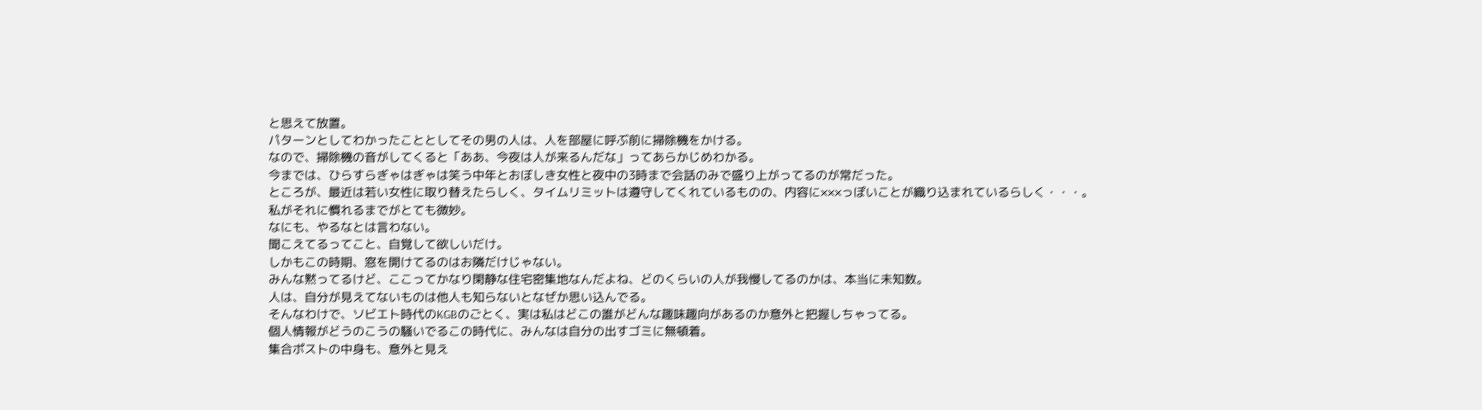と思えて放置。
パターンとしてわかったこととしてその男の人は、人を部屋に呼ぶ前に掃除機をかける。
なので、掃除機の音がしてくると「ああ、今夜は人が来るんだな」ってあらかじめわかる。
今までは、ひらすらぎゃはぎゃは笑う中年とおぼしき女性と夜中の3時まで会話のみで盛り上がってるのが常だった。
ところが、最近は若い女性に取り替えたらしく、タイムリミットは遵守してくれているものの、内容に×××っぽいことが織り込まれているらしく・・・。
私がそれに慣れるまでがとても微妙。
なにも、やるなとは言わない。
聞こえてるってこと、自覚して欲しいだけ。
しかもこの時期、窓を開けてるのはお隣だけじゃない。
みんな黙ってるけど、ここってかなり閑静な住宅密集地なんだよね、どのくらいの人が我慢してるのかは、本当に未知数。
人は、自分が見えてないものは他人も知らないとなぜか思い込んでる。
そんなわけで、ソビエト時代のKGBのごとく、実は私はどこの誰がどんな趣味趣向があるのか意外と把握しちゃってる。
個人情報がどうのこうの騒いでるこの時代に、みんなは自分の出すゴミに無頓着。
集合ポストの中身も、意外と見え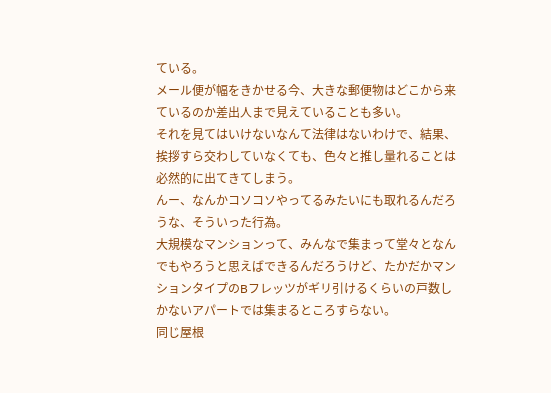ている。
メール便が幅をきかせる今、大きな郵便物はどこから来ているのか差出人まで見えていることも多い。
それを見てはいけないなんて法律はないわけで、結果、挨拶すら交わしていなくても、色々と推し量れることは必然的に出てきてしまう。
んー、なんかコソコソやってるみたいにも取れるんだろうな、そういった行為。
大規模なマンションって、みんなで集まって堂々となんでもやろうと思えばできるんだろうけど、たかだかマンションタイプのBフレッツがギリ引けるくらいの戸数しかないアパートでは集まるところすらない。
同じ屋根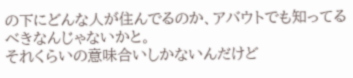の下にどんな人が住んでるのか、アバウトでも知ってるべきなんじゃないかと。
それくらいの意味合いしかないんだけど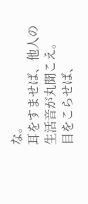な。
耳をすませば、他人の生活音が丸聞こえ。
目をこらせば、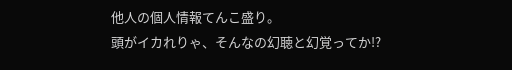他人の個人情報てんこ盛り。
頭がイカれりゃ、そんなの幻聴と幻覚ってか!?